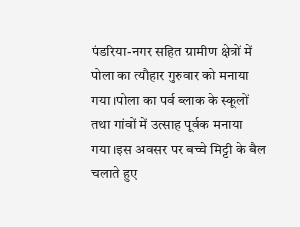पंडरिया-नगर सहित ग्रामीण क्षेत्रों में पोला का त्यौहार गुरुवार को मनाया गया।पोला का पर्व ब्लाक के स्कूलों तथा गांवों में उत्साह पूर्वक मनाया गया।इस अवसर पर बच्चे मिट्टी के बैल चलाते हुए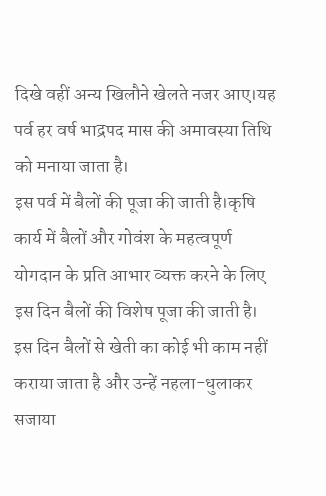दिखे वहीं अन्य खिलौने खेलते नजर आए।यह पर्व हर वर्ष भाद्रपद मास की अमावस्या तिथि को मनाया जाता है।
इस पर्व में बैलों की पूजा की जाती है।कृषि कार्य में बैलों और गोवंश के महत्वपूर्ण योगदान के प्रति आभार व्यक्त करने के लिए इस दिन बैलों की विशेष पूजा की जाती है। इस दिन बैलों से खेती का कोई भी काम नहीं कराया जाता है और उन्हें नहला-धुलाकर सजाया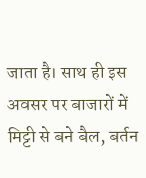जाता है। साथ ही इस अवसर पर बाजारों में मिट्टी से बने बैल, बर्तन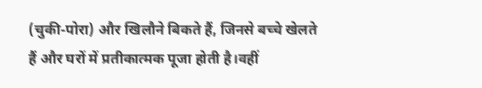(चुकी-पोरा) और खिलौने बिकते हैं, जिनसे बच्चे खेलते हैं और घरों में प्रतीकात्मक पूजा होती है।वहीं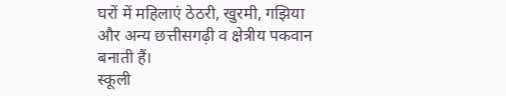घरों में महिलाएं ठेठरी, खुरमी, गझिया और अन्य छत्तीसगढ़ी व क्षेत्रीय पकवान बनाती हैं।
स्कूली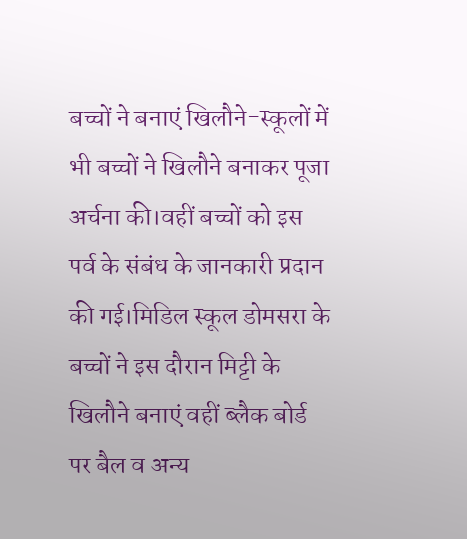बच्चों ने बनाएं खिलौने-स्कूलों में भी बच्चों ने खिलौने बनाकर पूजा अर्चना की।वहीं बच्चों को इस पर्व के संबंध के जानकारी प्रदान की गई।मिडिल स्कूल डोमसरा के बच्चों ने इस दौरान मिट्टी के खिलौने बनाएं वहीं ब्लैक बोर्ड पर बैल व अन्य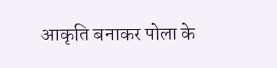आकृति बनाकर पोला के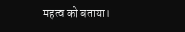महत्व को बताया।